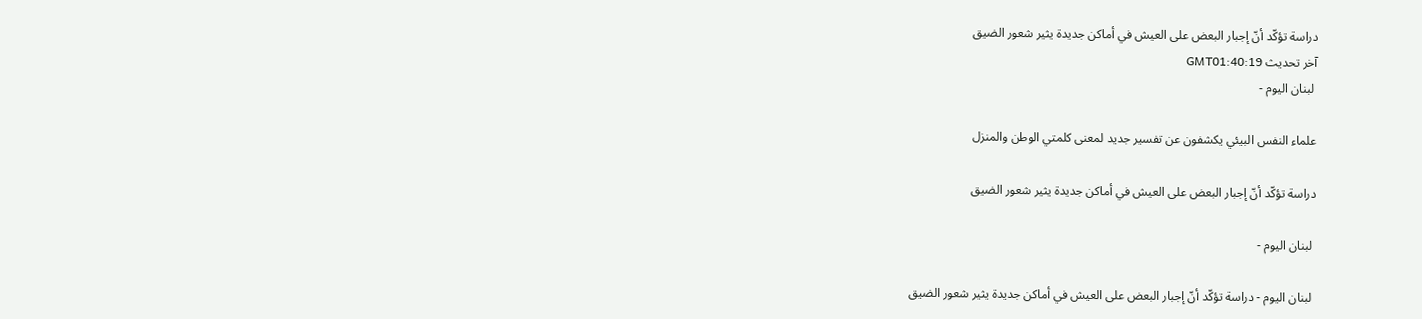دراسة تؤكّد أنّ إجبار البعض على العيش في أماكن جديدة يثير شعور الضيق
آخر تحديث GMT01:40:19
 لبنان اليوم -

علماء النفس البيئي يكشفون عن تفسير جديد لمعنى كلمتي الوطن والمنزل

دراسة تؤكّد أنّ إجبار البعض على العيش في أماكن جديدة يثير شعور الضيق

 لبنان اليوم -

 لبنان اليوم - دراسة تؤكّد أنّ إجبار البعض على العيش في أماكن جديدة يثير شعور الضيق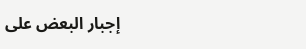إجبار البعض على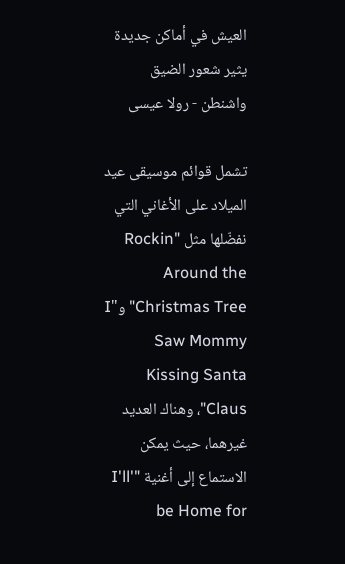العيش في أماكن جديدة يثير شعور الضيق
واشنطن - رولا عيسى

تشمل قوائم موسيقى عيد الميلاد على الأغاني التي نفضّلها مثل "Rockin Around the Christmas Tree" و"I Saw Mommy Kissing Santa Claus"، وهناك العديد غيرهما، حيث يمكن الاستماع إلى أغنية "'I'll be Home for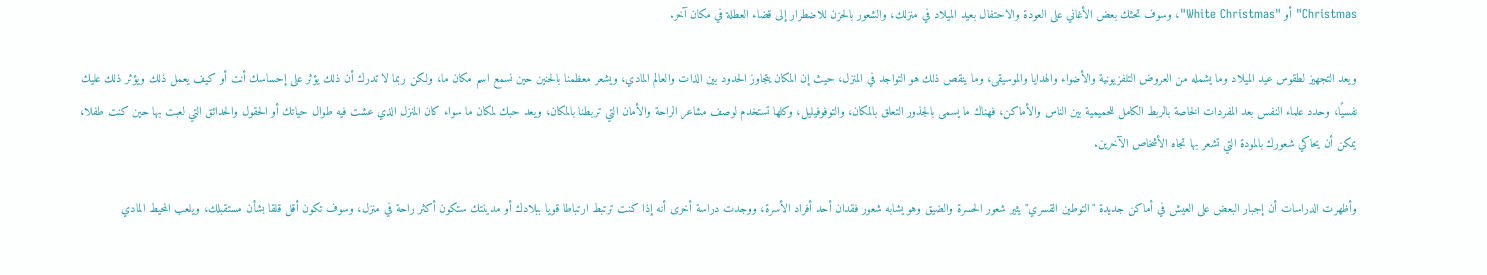Christmas" أو "White Christmas"، وسوف تحثك بعض الأغاني على العودة والاحتفال بعيد الميلاد في منزلك، والشعور بالحزن للاضطرار إلى قضاء العطلة في مكان آخر.

ويعد التجهيز لطقوس عيد الميلاد وما يشمله من العروض التلفزيونية والأضواء والهدايا والموسيقى، وما ينقص ذلك هو التواجد في المنزل، حيث إن المكان يتجاوز الحدود بين الذات والعالم المادي، ويشعر معظمنا بالحنين حين نسمع اسم مكان ما، ولكن ربما لا تدرك أن ذلك يؤثر على إحساسك أنت أو كيف يعمل ذلك ويؤثر ذلك عليك نفسيًا، وحدد علماء النفس بعد المفردات الخاصة بالربط الكامل للحميمية بين الناس والأماكن، فهناك ما يسمى بالجذور التعلق بالمكان، والتوفوفيليل، وكلها تستخدم لوصف مشاعر الراحة والأمان التي تربطنا بالمكان، ويعد حبك لمكان ما سواء كان المنزل الذي عشت فيه طوال حياتك أو الحقول والحدائق التي لعبت بها حين كنت طفلا، يمكن أن يحاكي شعورك بالمودة التي تشعر بها تجاه الأشخاص الآخرين.

وأظهرت الدراسات أن إجبار البعض على العيش في أماكن جديدة "التوطين القسري" يثير شعور الحسرة والضيق وهو يشابه شعور فقدان أحد أفراد الأسرة، ووجدت دراسة أخرى أنه إذا كنت ترتبط ارتباطا قويا ببلادك أو مدينتك ستكون أكثر راحة في منزل، وسوف تكون أقل قلقا بشأن مستقبلك، ويلعب المحيط المادي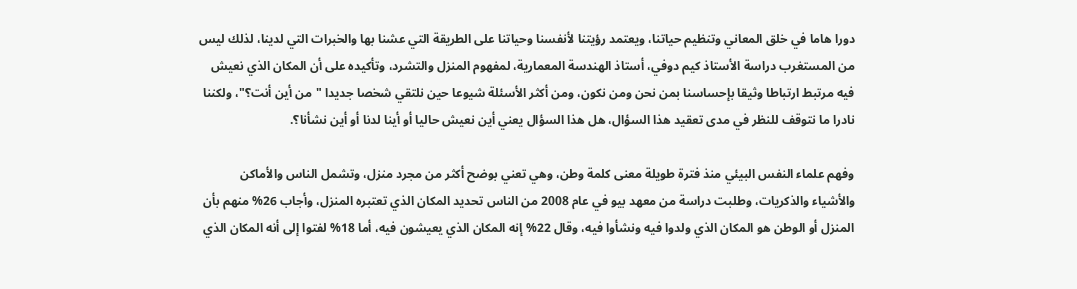دورا هاما في خلق المعاني وتنظيم حياتنا، ويعتمد رؤيتنا لأنفسنا وحياتنا على الطريقة التي عشنا بها والخبرات التي لدينا، لذلك ليس من المستغرب دراسة الأستاذ كيم دوفي، أستاذ الهندسة المعمارية، لمفهوم المنزل والتشرد، وتأكيده على أن المكان الذي نعيش فيه مرتبط ارتباطا وثيقا بإحساسنا بمن نحن ومن نكون، ومن أكثر الأسئلة شيوعا حين نلتقي شخصا جديدا "من أين أنت؟"، ولكننا نادرا ما نتوقف للنظر في مدى تعقيد هذا السؤال، هل هذا السؤال يعني أين نعيش حاليا أو أينا لدنا أو أين نشأنا؟.

وفهم علماء النفس البيئي منذ فترة طويلة معنى كلمة وطن، وهي تعني بوضح أكثر من مجرد منزل، وتشمل الناس والأماكن والأشياء والذكريات، وطلبت دراسة من معهد بيو في عام 2008 من الناس تحديد المكان الذي تعتبره المنزل، وأجاب 26% منهم بأن المنزل أو الوطن هو المكان الذي ولدوا فيه ونشأوا فيه، وقال 22% إنه المكان الذي يعيشون فيه، أما 18% لفتوا إلى أنه المكان الذي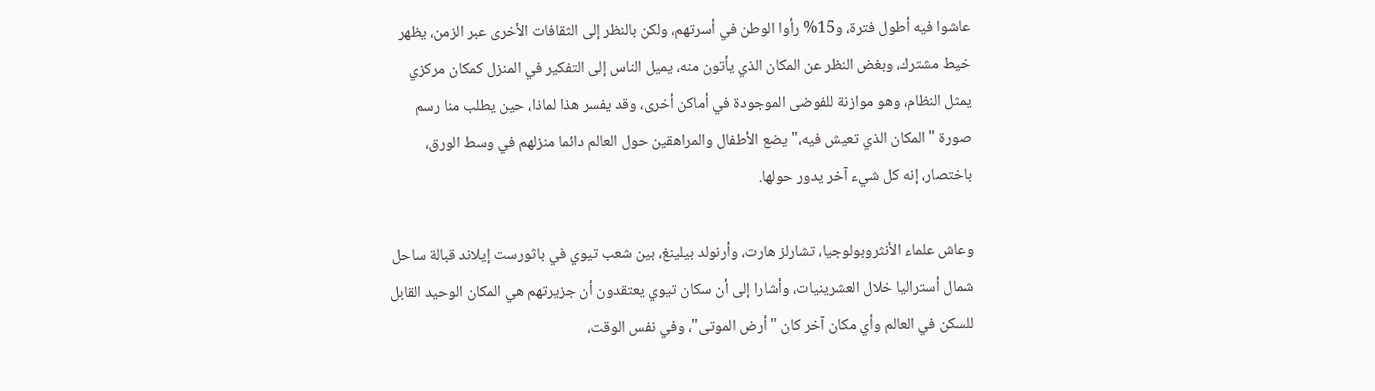عاشوا فيه أطول فترة، و15% رأوا الوطن في أسرتهم، ولكن بالنظر إلى الثقافات الأخرى عبر الزمن، يظهر خيط مشترك، وبغض النظر عن المكان الذي يأتون منه، يميل الناس إلى التفكير في المنزل كمكان مركزي يمثل النظام، وهو موازنة للفوضى الموجودة في أماكن أخرى، وقد يفسر هذا لماذا، حين يطلب منا رسم صورة "المكان الذي تعيش فيه،" يضع الأطفال والمراهقين حول العالم دائما منزلهم في وسط الورق، باختصار، إنه كل شيء آخر يدور حولها.

وعاش علماء الأنثروبولوجيا، تشارلز هارت، وأرنولد بيلينغ، بين شعب تيوي في باثورست إيلاند قبالة ساحل شمال أستراليا خلال العشرينيات، وأشارا إلى أن سكان تيوي يعتقدون أن جزيرتهم هي المكان الوحيد القابل للسكن في العالم وأي مكان آخر كان "أرض الموتى"، وفي نفس الوقت،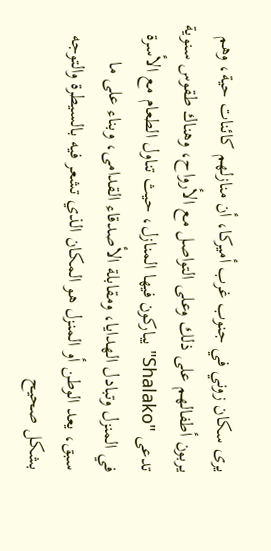يرى سكان زوني في جنوب غرب أميركا، أن منازلهم كائنات حية، وهم يربون أطفالهم على ذلك وعلى التواصل مع الأرواح، وهناك طقوس سنوية تدعى "Shalako" يباركون فيها المنازل، حيث تناول الطعام مع الأسرة في المنزل وتبادل الهدايا، ومقابلة الأصدقاء القدامى، وبناء على ما سبق، يعد الوطن أو المنزل هو المكان الذي تشعر فيه بالسيطرة والتوجه بشكل صحيح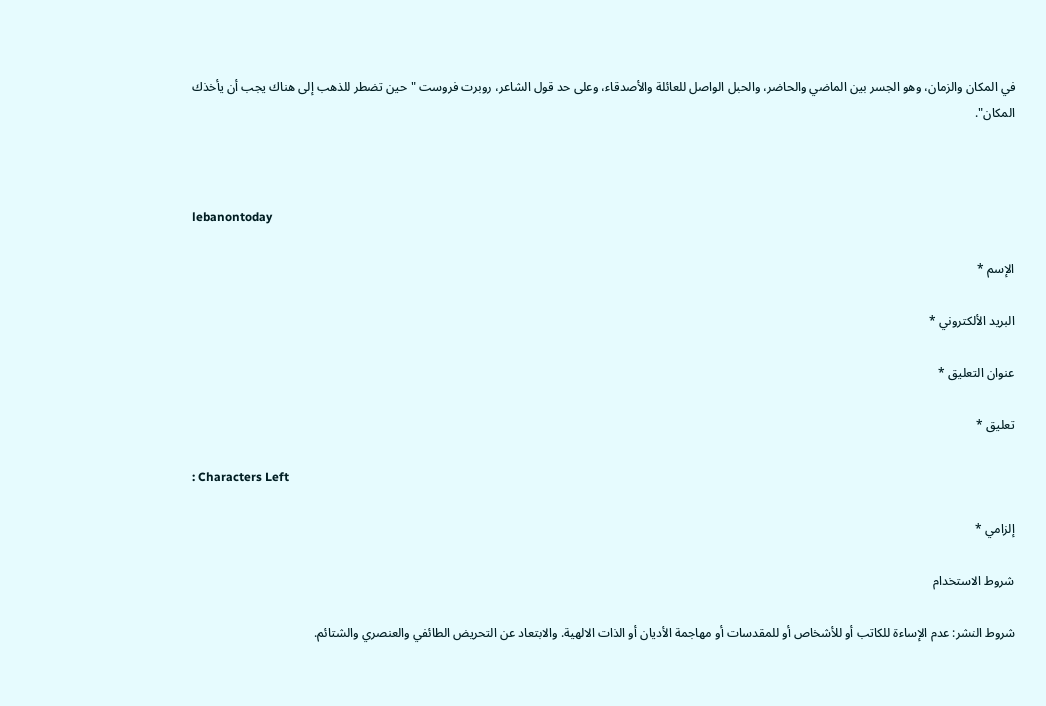في المكان والزمان، وهو الجسر بين الماضي والحاضر، والحبل الواصل للعائلة والأصدقاء، وعلى حد قول الشاعر، روبرت فروست "حين تضطر للذهب إلى هناك يجب أن يأخذك المكان".



lebanontoday

الإسم *

البريد الألكتروني *

عنوان التعليق *

تعليق *

: Characters Left

إلزامي *

شروط الاستخدام

شروط النشر: عدم الإساءة للكاتب أو للأشخاص أو للمقدسات أو مهاجمة الأديان أو الذات الالهية. والابتعاد عن التحريض الطائفي والعنصري والشتائم.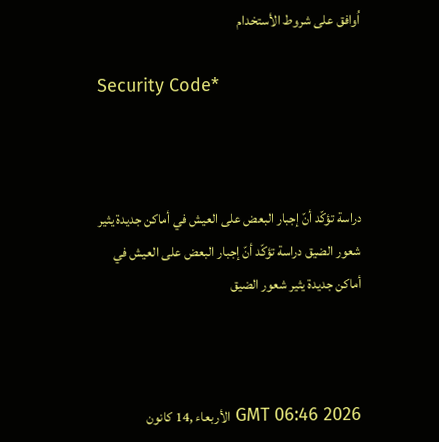اُوافق على شروط الأستخدام

Security Code*



دراسة تؤكّد أنّ إجبار البعض على العيش في أماكن جديدة يثير شعور الضيق دراسة تؤكّد أنّ إجبار البعض على العيش في أماكن جديدة يثير شعور الضيق



GMT 06:46 2026 الأربعاء ,14 كانون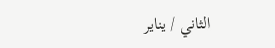الثاني / يناير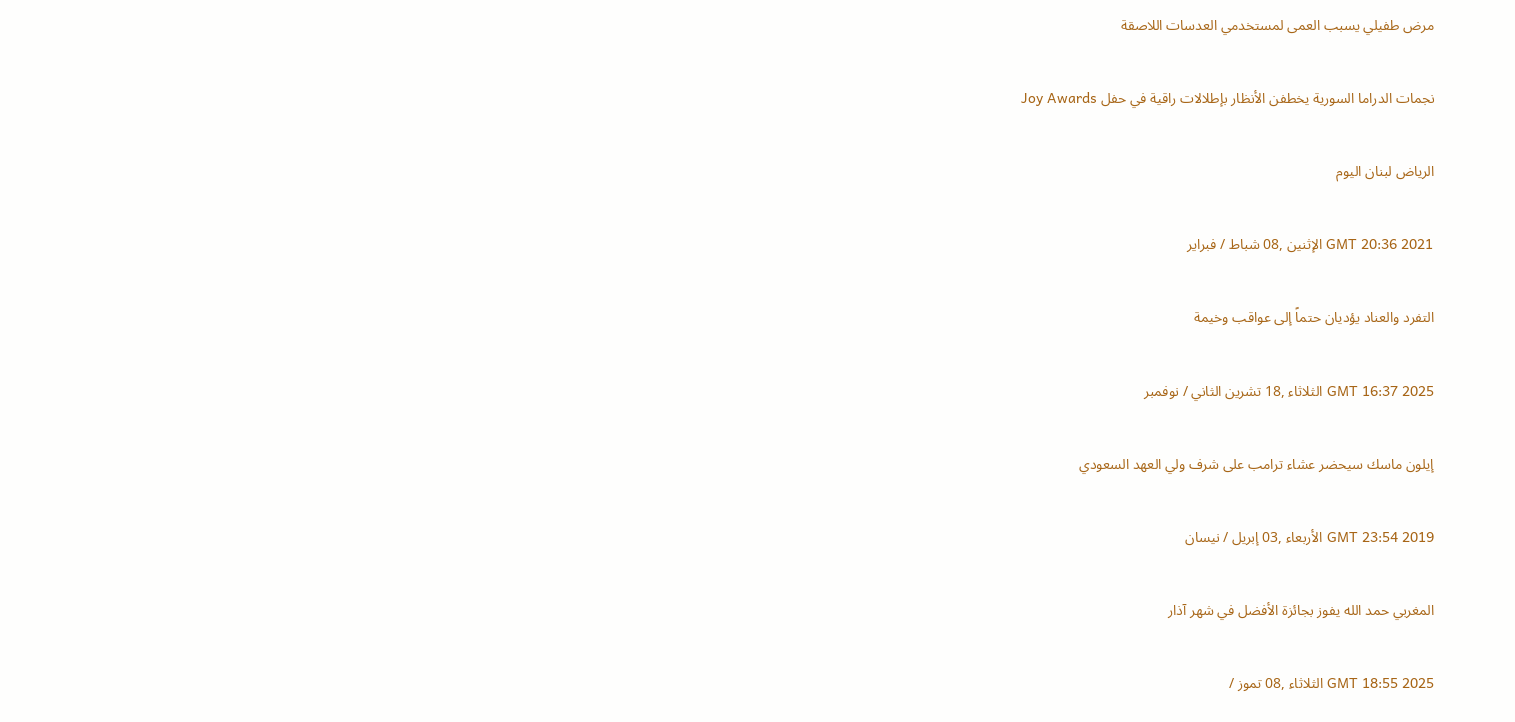مرض طفيلي يسبب العمى لمستخدمي العدسات اللاصقة

نجمات الدراما السورية يخطفن الأنظار بإطلالات راقية في حفل Joy Awards

الرياض لبنان اليوم

GMT 20:36 2021 الإثنين ,08 شباط / فبراير

التفرد والعناد يؤديان حتماً إلى عواقب وخيمة

GMT 16:37 2025 الثلاثاء ,18 تشرين الثاني / نوفمبر

إيلون ماسك سيحضر عشاء ترامب على شرف ولي العهد السعودي

GMT 23:54 2019 الأربعاء ,03 إبريل / نيسان

المغربي حمد الله يفوز بجائزة الأفضل في شهر آذار

GMT 18:55 2025 الثلاثاء ,08 تموز /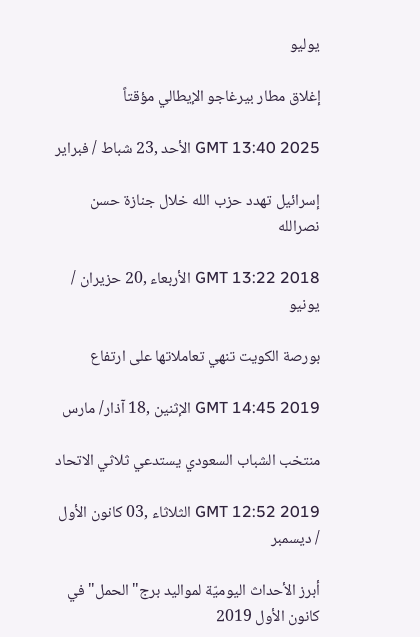يوليو

إغلاق مطار بيرغاجو الإيطالي مؤقتاً

GMT 13:40 2025 الأحد ,23 شباط / فبراير

إسرائيل تهدد حزب الله خلال جنازة حسن نصرالله

GMT 13:22 2018 الأربعاء ,20 حزيران / يونيو

بورصة الكويت تنهي تعاملاتها على ارتفاع

GMT 14:45 2019 الإثنين ,18 آذار/ مارس

منتخب الشباب السعودي يستدعي ثلاثي الاتحاد

GMT 12:52 2019 الثلاثاء ,03 كانون الأول / ديسمبر

أبرز الأحداث اليوميّة لمواليد برج"الحمل" في كانون الأول 2019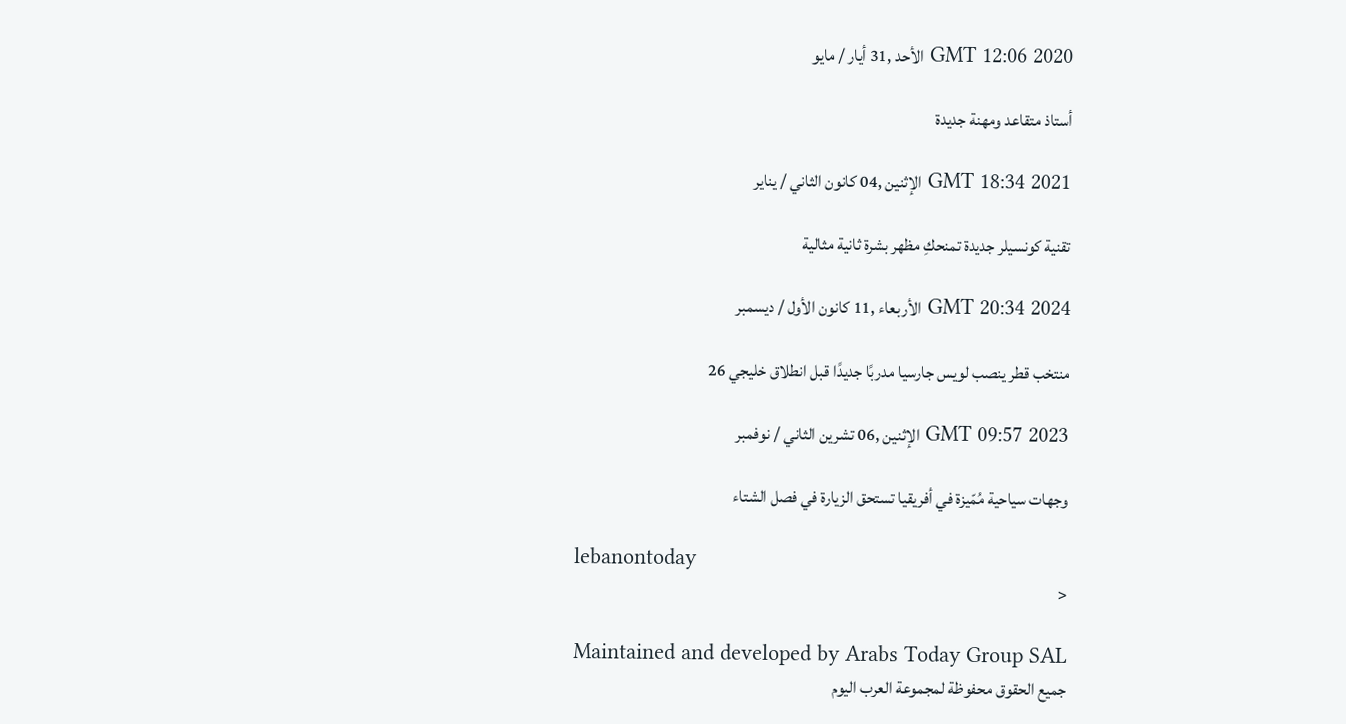GMT 12:06 2020 الأحد ,31 أيار / مايو

أستاذ متقاعد ومهنة جديدة

GMT 18:34 2021 الإثنين ,04 كانون الثاني / يناير

تقنية كونسيلر جديدة تمنحكِ مظهر بشرة ثانية مثالية

GMT 20:34 2024 الأربعاء ,11 كانون الأول / ديسمبر

منتخب قطر ينصب لويس جارسيا مدربًا جديدًا قبل انطلاق خليجي 26

GMT 09:57 2023 الإثنين ,06 تشرين الثاني / نوفمبر

وجهات سياحية مُمّيزة في أفريقيا تستحق الزيارة في فصل الشتاء

lebanontoday
<

Maintained and developed by Arabs Today Group SAL
جميع الحقوق محفوظة لمجموعة العرب اليوم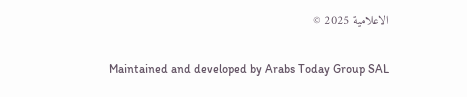الاعلامية 2025 ©

Maintained and developed by Arabs Today Group SAL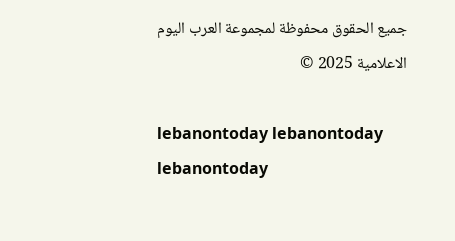جميع الحقوق محفوظة لمجموعة العرب اليوم الاعلامية 2025 ©

lebanontoday lebanontoday lebanontoday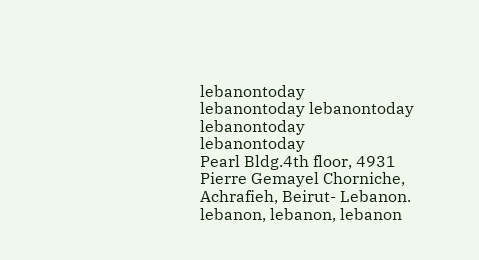lebanontoday
lebanontoday lebanontoday lebanontoday
lebanontoday
Pearl Bldg.4th floor, 4931 Pierre Gemayel Chorniche, Achrafieh, Beirut- Lebanon.
lebanon, lebanon, lebanon